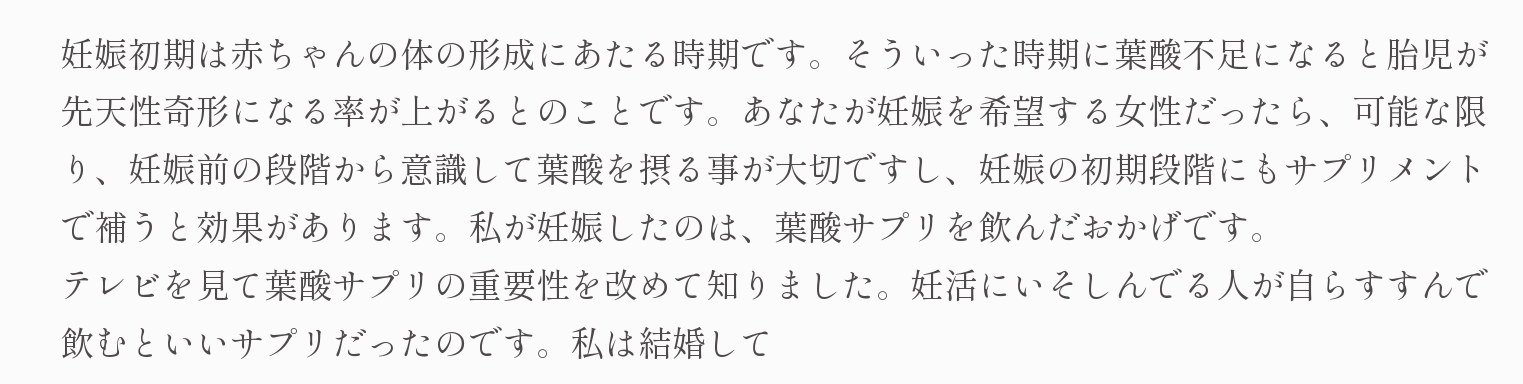妊娠初期は赤ちゃんの体の形成にあたる時期です。そういった時期に葉酸不足になると胎児が先天性奇形になる率が上がるとのことです。あなたが妊娠を希望する女性だったら、可能な限り、妊娠前の段階から意識して葉酸を摂る事が大切ですし、妊娠の初期段階にもサプリメントで補うと効果があります。私が妊娠したのは、葉酸サプリを飲んだおかげです。
テレビを見て葉酸サプリの重要性を改めて知りました。妊活にいそしんでる人が自らすすんで飲むといいサプリだったのです。私は結婚して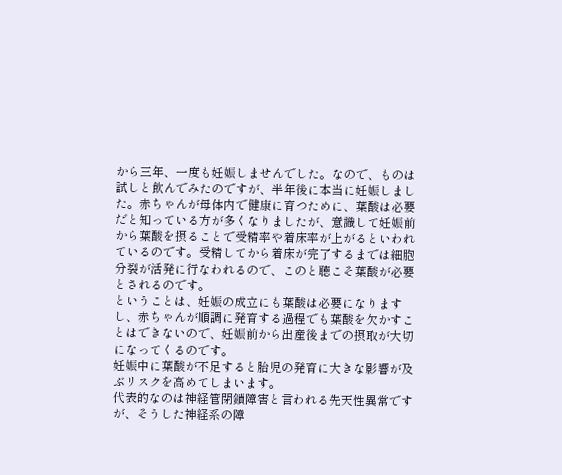から三年、一度も妊娠しませんでした。なので、ものは試しと飲んでみたのですが、半年後に本当に妊娠しました。赤ちゃんが母体内で健康に育つために、葉酸は必要だと知っている方が多くなりましたが、意識して妊娠前から葉酸を摂ることで受精率や着床率が上がるといわれているのです。受精してから着床が完了するまでは細胞分裂が活発に行なわれるので、このと聴こそ葉酸が必要とされるのです。
ということは、妊娠の成立にも葉酸は必要になりますし、赤ちゃんが順調に発育する過程でも葉酸を欠かすことはできないので、妊娠前から出産後までの摂取が大切になってくるのです。
妊娠中に葉酸が不足すると胎児の発育に大きな影響が及ぶリスクを高めてしまいます。
代表的なのは神経管閉鎖障害と言われる先天性異常ですが、そうした神経系の障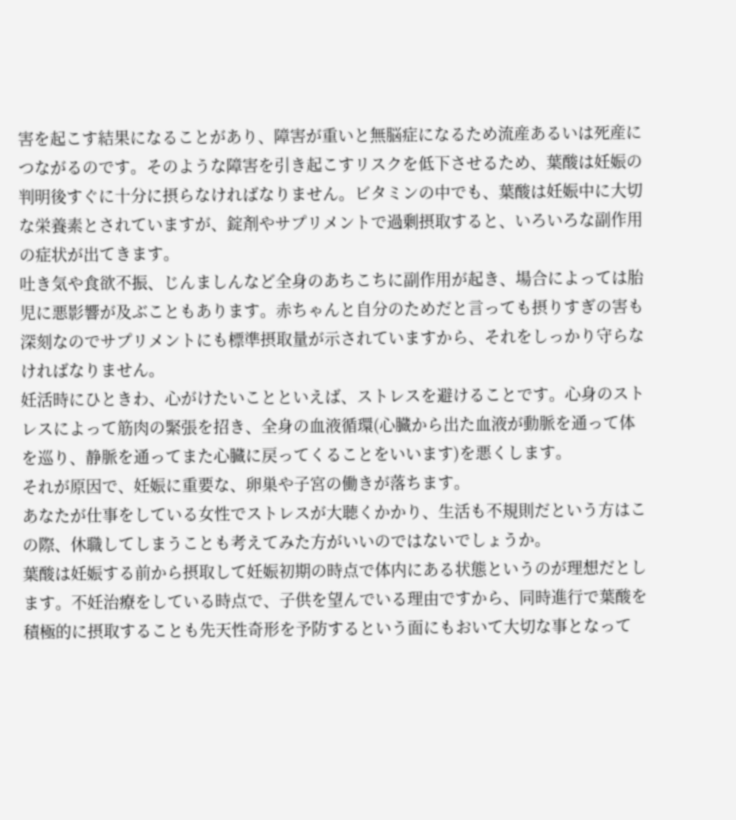害を起こす結果になることがあり、障害が重いと無脳症になるため流産あるいは死産につながるのです。そのような障害を引き起こすリスクを低下させるため、葉酸は妊娠の判明後すぐに十分に摂らなければなりません。ビタミンの中でも、葉酸は妊娠中に大切な栄養素とされていますが、錠剤やサプリメントで過剰摂取すると、いろいろな副作用の症状が出てきます。
吐き気や食欲不振、じんましんなど全身のあちこちに副作用が起き、場合によっては胎児に悪影響が及ぶこともあります。赤ちゃんと自分のためだと言っても摂りすぎの害も深刻なのでサプリメントにも標準摂取量が示されていますから、それをしっかり守らなければなりません。
妊活時にひときわ、心がけたいことといえば、ストレスを避けることです。心身のストレスによって筋肉の緊張を招き、全身の血液循環(心臓から出た血液が動脈を通って体を巡り、静脈を通ってまた心臓に戻ってくることをいいます)を悪くします。
それが原因で、妊娠に重要な、卵巣や子宮の働きが落ちます。
あなたが仕事をしている女性でストレスが大聴くかかり、生活も不規則だという方はこの際、休職してしまうことも考えてみた方がいいのではないでしょうか。
葉酸は妊娠する前から摂取して妊娠初期の時点で体内にある状態というのが理想だとします。不妊治療をしている時点で、子供を望んでいる理由ですから、同時進行で葉酸を積極的に摂取することも先天性奇形を予防するという面にもおいて大切な事となって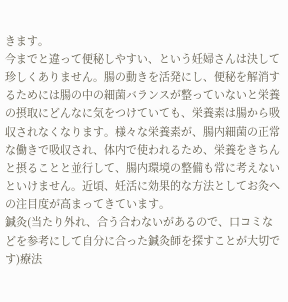きます。
今までと違って便秘しやすい、という妊婦さんは決して珍しくありません。腸の動きを活発にし、便秘を解消するためには腸の中の細菌バランスが整っていないと栄養の摂取にどんなに気をつけていても、栄養素は腸から吸収されなくなります。様々な栄養素が、腸内細菌の正常な働きで吸収され、体内で使われるため、栄養をきちんと摂ることと並行して、腸内環境の整備も常に考えないといけません。近頃、妊活に効果的な方法としてお灸への注目度が高まってきています。
鍼灸(当たり外れ、合う合わないがあるので、口コミなどを参考にして自分に合った鍼灸師を探すことが大切です)療法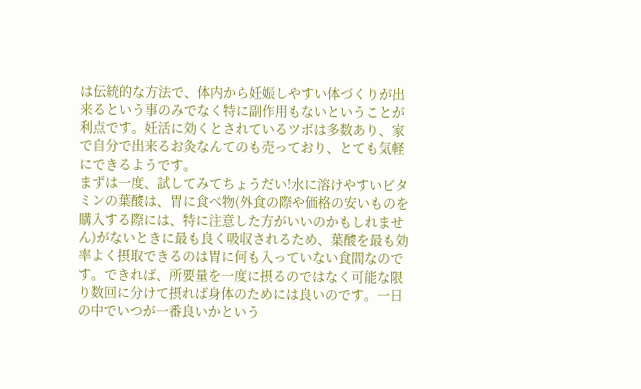は伝統的な方法で、体内から妊娠しやすい体づくりが出来るという事のみでなく特に副作用もないということが利点です。妊活に効くとされているツボは多数あり、家で自分で出来るお灸なんてのも売っており、とても気軽にできるようです。
まずは一度、試してみてちょうだい!水に溶けやすいビタミンの葉酸は、胃に食べ物(外食の際や価格の安いものを購入する際には、特に注意した方がいいのかもしれません)がないときに最も良く吸収されるため、葉酸を最も効率よく摂取できるのは胃に何も入っていない食間なのです。できれば、所要量を一度に摂るのではなく可能な限り数回に分けて摂れば身体のためには良いのです。一日の中でいつが一番良いかという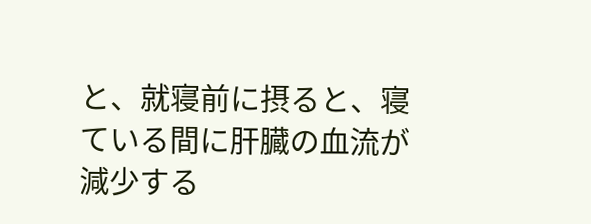と、就寝前に摂ると、寝ている間に肝臓の血流が減少する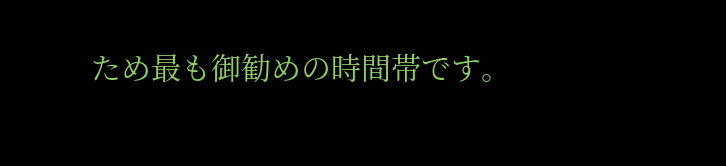ため最も御勧めの時間帯です。